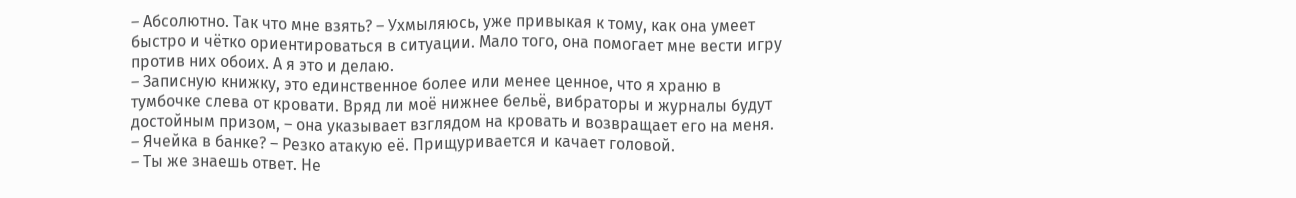– Абсолютно. Так что мне взять? – Ухмыляюсь, уже привыкая к тому, как она умеет быстро и чётко ориентироваться в ситуации. Мало того, она помогает мне вести игру против них обоих. А я это и делаю.
– Записную книжку, это единственное более или менее ценное, что я храню в тумбочке слева от кровати. Вряд ли моё нижнее бельё, вибраторы и журналы будут достойным призом, – она указывает взглядом на кровать и возвращает его на меня.
– Ячейка в банке? – Резко атакую её. Прищуривается и качает головой.
– Ты же знаешь ответ. Не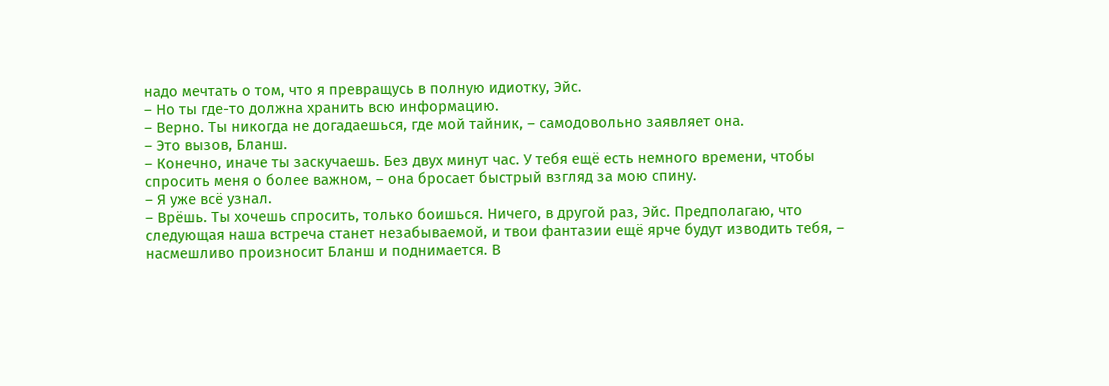надо мечтать о том, что я превращусь в полную идиотку, Эйс.
– Но ты где-то должна хранить всю информацию.
– Верно. Ты никогда не догадаешься, где мой тайник, – самодовольно заявляет она.
– Это вызов, Бланш.
– Конечно, иначе ты заскучаешь. Без двух минут час. У тебя ещё есть немного времени, чтобы спросить меня о более важном, – она бросает быстрый взгляд за мою спину.
– Я уже всё узнал.
– Врёшь. Ты хочешь спросить, только боишься. Ничего, в другой раз, Эйс. Предполагаю, что следующая наша встреча станет незабываемой, и твои фантазии ещё ярче будут изводить тебя, – насмешливо произносит Бланш и поднимается. В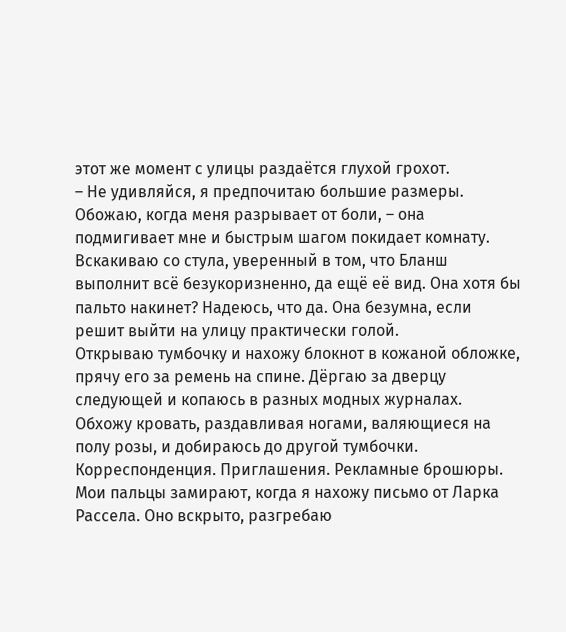этот же момент с улицы раздаётся глухой грохот.
– Не удивляйся, я предпочитаю большие размеры. Обожаю, когда меня разрывает от боли, – она подмигивает мне и быстрым шагом покидает комнату.
Вскакиваю со стула, уверенный в том, что Бланш выполнит всё безукоризненно, да ещё её вид. Она хотя бы пальто накинет? Надеюсь, что да. Она безумна, если решит выйти на улицу практически голой.
Открываю тумбочку и нахожу блокнот в кожаной обложке, прячу его за ремень на спине. Дёргаю за дверцу следующей и копаюсь в разных модных журналах. Обхожу кровать, раздавливая ногами, валяющиеся на полу розы, и добираюсь до другой тумбочки. Корреспонденция. Приглашения. Рекламные брошюры. Мои пальцы замирают, когда я нахожу письмо от Ларка Рассела. Оно вскрыто, разгребаю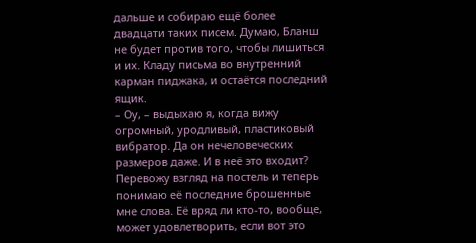дальше и собираю ещё более двадцати таких писем. Думаю, Бланш не будет против того, чтобы лишиться и их. Кладу письма во внутренний карман пиджака, и остаётся последний ящик.
– Оу, – выдыхаю я, когда вижу огромный, уродливый, пластиковый вибратор. Да он нечеловеческих размеров даже. И в неё это входит? Перевожу взгляд на постель и теперь понимаю её последние брошенные мне слова. Её вряд ли кто-то, вообще, может удовлетворить, если вот это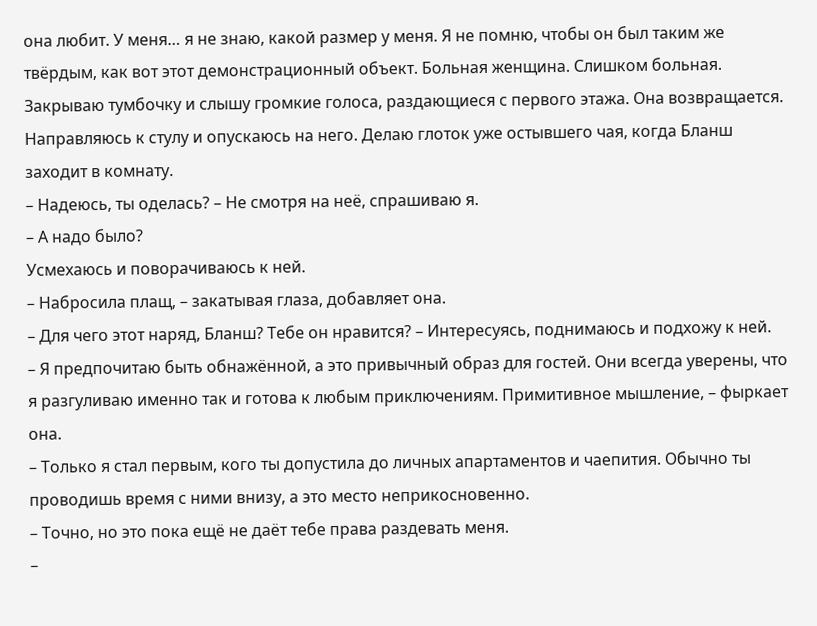она любит. У меня… я не знаю, какой размер у меня. Я не помню, чтобы он был таким же твёрдым, как вот этот демонстрационный объект. Больная женщина. Слишком больная.
Закрываю тумбочку и слышу громкие голоса, раздающиеся с первого этажа. Она возвращается. Направляюсь к стулу и опускаюсь на него. Делаю глоток уже остывшего чая, когда Бланш заходит в комнату.
– Надеюсь, ты оделась? – Не смотря на неё, спрашиваю я.
– А надо было?
Усмехаюсь и поворачиваюсь к ней.
– Набросила плащ, – закатывая глаза, добавляет она.
– Для чего этот наряд, Бланш? Тебе он нравится? – Интересуясь, поднимаюсь и подхожу к ней.
– Я предпочитаю быть обнажённой, а это привычный образ для гостей. Они всегда уверены, что я разгуливаю именно так и готова к любым приключениям. Примитивное мышление, – фыркает она.
– Только я стал первым, кого ты допустила до личных апартаментов и чаепития. Обычно ты проводишь время с ними внизу, а это место неприкосновенно.
– Точно, но это пока ещё не даёт тебе права раздевать меня.
–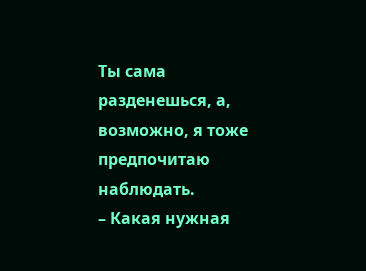Ты сама разденешься, а, возможно, я тоже предпочитаю наблюдать.
– Какая нужная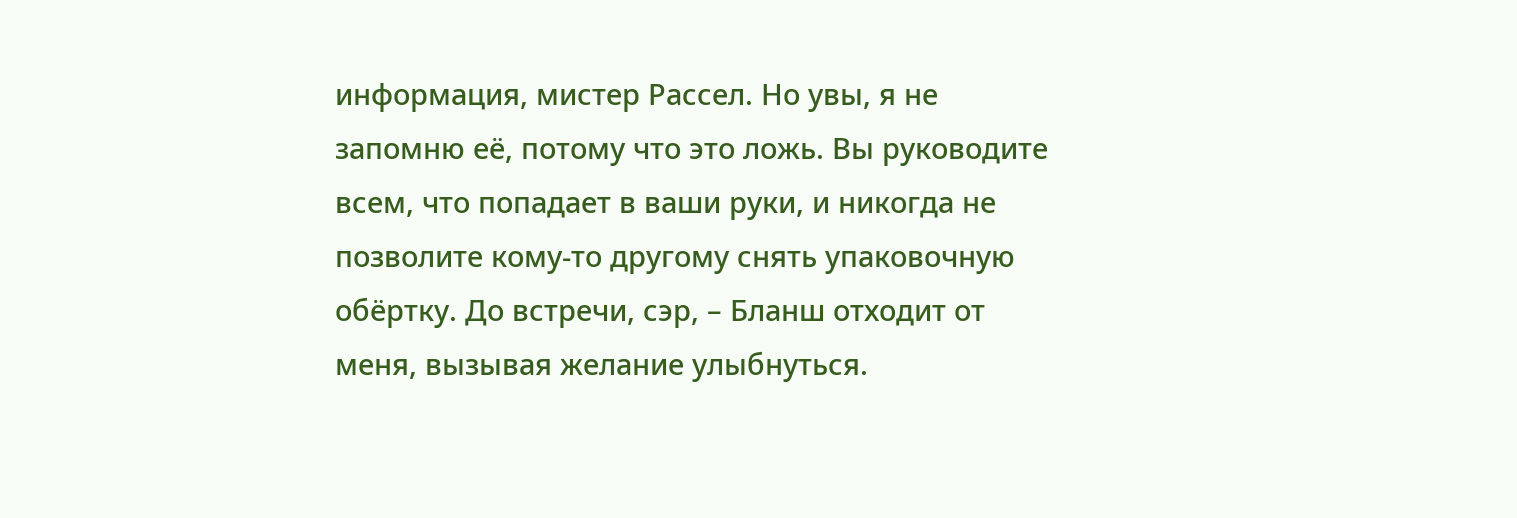информация, мистер Рассел. Но увы, я не запомню её, потому что это ложь. Вы руководите всем, что попадает в ваши руки, и никогда не позволите кому-то другому снять упаковочную обёртку. До встречи, сэр, – Бланш отходит от меня, вызывая желание улыбнуться.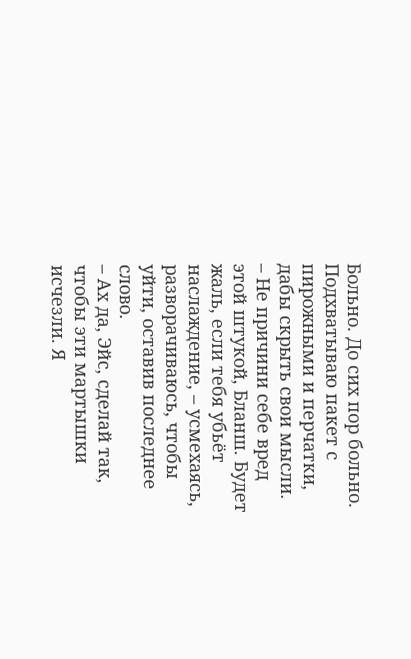Больно. До сих пор больно. Подхватываю пакет с пирожными и перчатки, дабы скрыть свои мысли.
– Не причини себе вред этой штукой, Бланш. Будет жаль, если тебя убьёт наслаждение, – усмехаясь, разворачиваюсь, чтобы уйти, оставив последнее слово.
– Ах да, Эйс, сделай так, чтобы эти мартышки исчезли. Я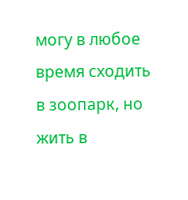могу в любое время сходить в зоопарк, но жить в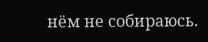нём не собираюсь.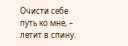Очисти себе путь ко мне, – летит в спину.